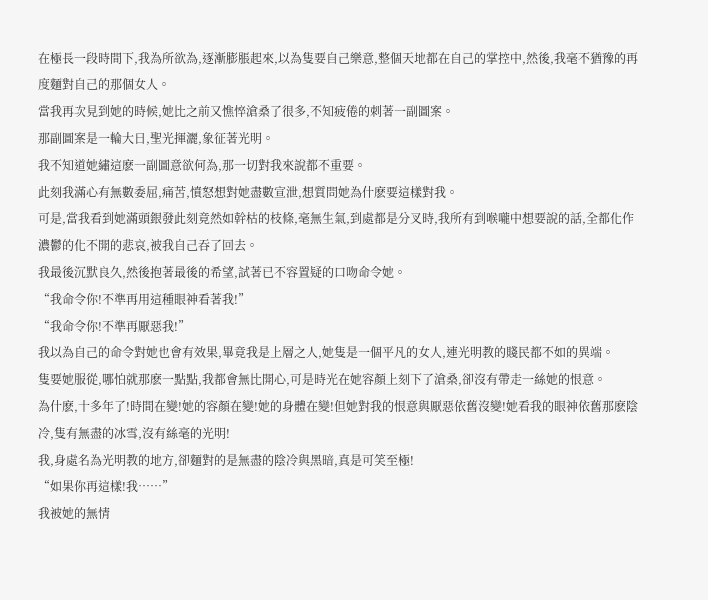在極長一段時間下,我為所欲為,逐漸膨脹起來,以為隻要自己樂意,整個天地都在自己的掌控中,然後,我毫不猶豫的再度麵對自己的那個女人。
當我再次見到她的時候,她比之前又憔悴滄桑了很多,不知疲倦的刺著一副圖案。
那副圖案是一輪大日,聖光揮灑,象征著光明。
我不知道她繡這麽一副圖意欲何為,那一切對我來說都不重要。
此刻我滿心有無數委屈,痛苦,憤怒想對她盡數宣泄,想質問她為什麽要這樣對我。
可是,當我看到她滿頭銀發此刻竟然如幹枯的枝條,毫無生氣,到處都是分叉時,我所有到喉嚨中想要說的話,全都化作濃鬱的化不開的悲哀,被我自己吞了回去。
我最後沉默良久,然後抱著最後的希望,試著已不容置疑的口吻命令她。
“我命令你!不準再用這種眼神看著我!”
“我命令你!不準再厭惡我!”
我以為自己的命令對她也會有效果,畢竟我是上層之人,她隻是一個平凡的女人,連光明教的賤民都不如的異端。
隻要她服從,哪怕就那麽一點點,我都會無比開心,可是時光在她容顏上刻下了滄桑,卻沒有帶走一絲她的恨意。
為什麽,十多年了!時間在變!她的容顏在變!她的身體在變!但她對我的恨意與厭惡依舊沒變!她看我的眼神依舊那麽陰冷,隻有無盡的冰雪,沒有絲毫的光明!
我,身處名為光明教的地方,卻麵對的是無盡的陰冷與黑暗,真是可笑至極!
“如果你再這樣!我……”
我被她的無情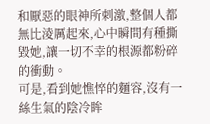和厭惡的眼神所刺激,整個人都無比淩厲起來,心中瞬間有種撕毀她,讓一切不幸的根源都粉碎的衝動。
可是,看到她憔悴的麵容,沒有一絲生氣的陰冷眸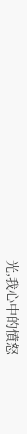光,我心中的憤怒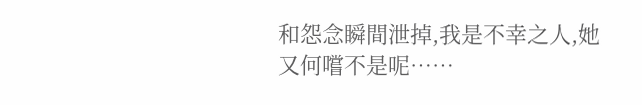和怨念瞬間泄掉,我是不幸之人,她又何嚐不是呢……